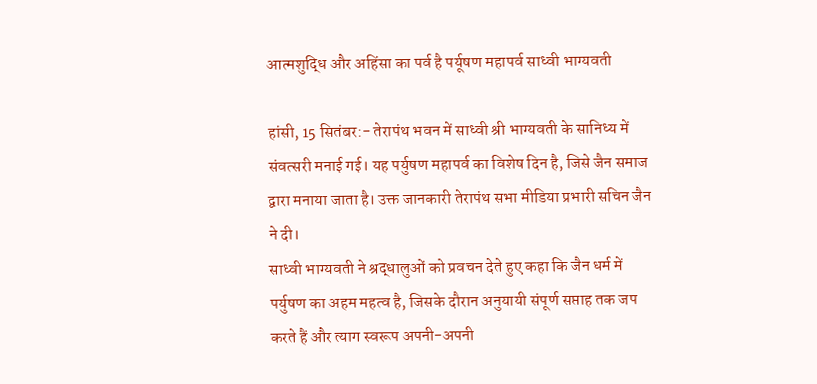आत्मशुद्धि और अहिंसा का पर्व है पर्यूषण महापर्व साध्वी भाग्यवती

हांसी, 15 सितंबर:- तेरापंथ भवन में साध्वी श्री भाग्यवती के सानिध्य में संवत्सरी मनाई गई। यह पर्युषण महापर्व का विशेष दिन है, जिसे जैन समाज द्वारा मनाया जाता है। उक्त जानकारी तेरापंथ सभा मीडिया प्रभारी सचिन जैन ने दी।
साध्वी भाग्यवती ने श्रद्धालुओं को प्रवचन देते हुए कहा कि जैन धर्म में पर्युषण का अहम महत्व है, जिसके दौरान अनुयायी संपूर्ण सप्ताह तक जप करते हैं और त्याग स्वरूप अपनी-अपनी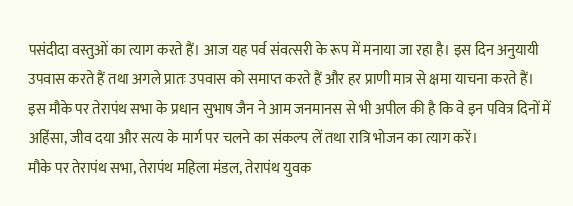पसंदीदा वस्तुओं का त्याग करते हैं। आज यह पर्व संवत्सरी के रूप में मनाया जा रहा है। इस दिन अनुयायी उपवास करते हैं तथा अगले प्रातः उपवास को समाप्त करते हैं और हर प्राणी मात्र से क्षमा याचना करते हैं।
इस मौके पर तेरापंथ सभा के प्रधान सुभाष जैन ने आम जनमानस से भी अपील की है कि वे इन पवित्र दिनों में अहिंसा, जीव दया और सत्य के मार्ग पर चलने का संकल्प लें तथा रात्रि भोजन का त्याग करें।
मौके पर तेरापंथ सभा, तेरापंथ महिला मंडल, तेरापंथ युवक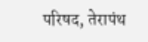परिषद, तेरापंथ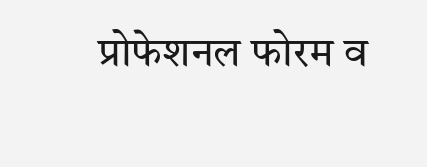प्रोफेशनल फोरम व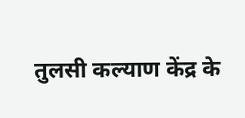तुलसी कल्याण केंद्र के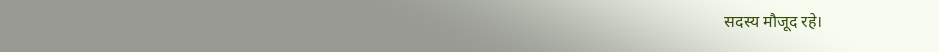सदस्य मौजूद रहे।